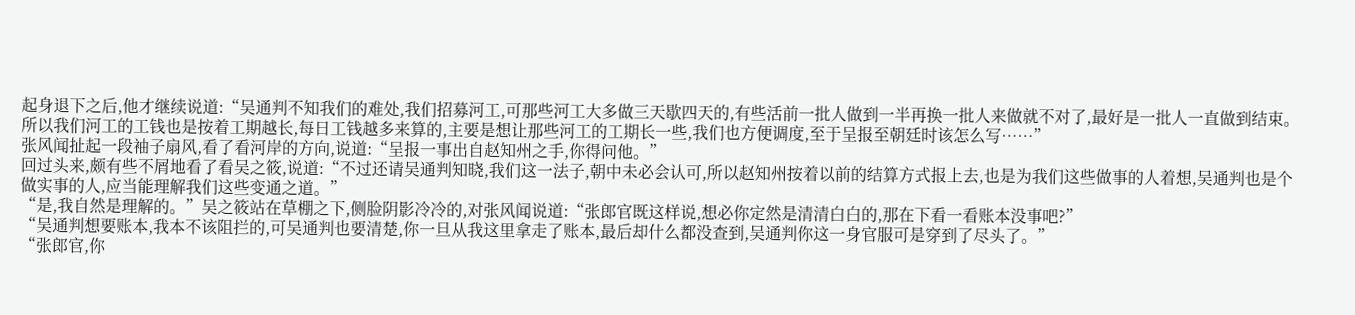起身退下之后,他才继续说道:“吴通判不知我们的难处,我们招募河工,可那些河工大多做三天歇四天的,有些活前一批人做到一半再换一批人来做就不对了,最好是一批人一直做到结束。所以我们河工的工钱也是按着工期越长,每日工钱越多来算的,主要是想让那些河工的工期长一些,我们也方便调度,至于呈报至朝廷时该怎么写……”
张风闻扯起一段袖子扇风,看了看河岸的方向,说道:“呈报一事出自赵知州之手,你得问他。”
回过头来,颇有些不屑地看了看吴之筱,说道:“不过还请吴通判知晓,我们这一法子,朝中未必会认可,所以赵知州按着以前的结算方式报上去,也是为我们这些做事的人着想,吴通判也是个做实事的人,应当能理解我们这些变通之道。”
“是,我自然是理解的。”吴之筱站在草棚之下,侧脸阴影冷冷的,对张风闻说道:“张郎官既这样说,想必你定然是清清白白的,那在下看一看账本没事吧?”
“吴通判想要账本,我本不该阻拦的,可吴通判也要清楚,你一旦从我这里拿走了账本,最后却什么都没查到,吴通判你这一身官服可是穿到了尽头了。”
“张郎官,你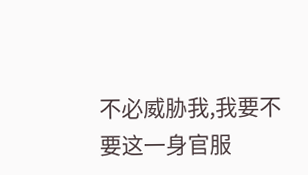不必威胁我,我要不要这一身官服